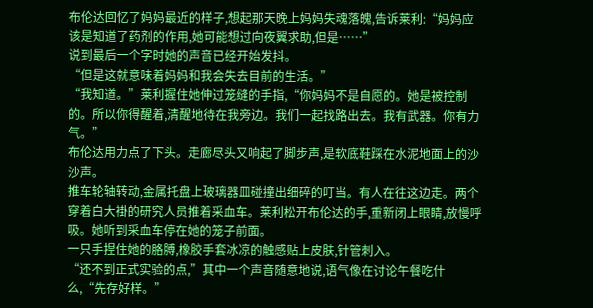布伦达回忆了妈妈最近的样子,想起那天晚上妈妈失魂落魄,告诉莱利:“妈妈应该是知道了药剂的作用,她可能想过向夜翼求助,但是……”
说到最后一个字时她的声音已经开始发抖。
“但是这就意味着妈妈和我会失去目前的生活。”
“我知道。”莱利握住她伸过笼缝的手指,“你妈妈不是自愿的。她是被控制的。所以你得醒着,清醒地待在我旁边。我们一起找路出去。我有武器。你有力气。”
布伦达用力点了下头。走廊尽头又响起了脚步声,是软底鞋踩在水泥地面上的沙沙声。
推车轮轴转动,金属托盘上玻璃器皿碰撞出细碎的叮当。有人在往这边走。两个穿着白大褂的研究人员推着采血车。莱利松开布伦达的手,重新闭上眼睛,放慢呼吸。她听到采血车停在她的笼子前面。
一只手捏住她的胳膊,橡胶手套冰凉的触感贴上皮肤,针管刺入。
“还不到正式实验的点,”其中一个声音随意地说,语气像在讨论午餐吃什么,“先存好样。”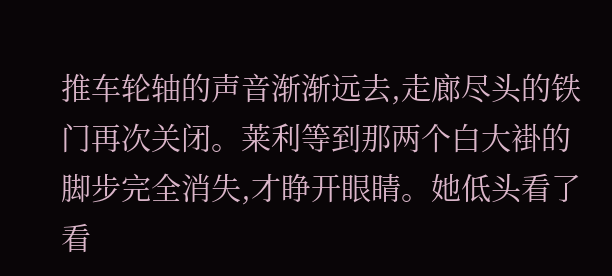推车轮轴的声音渐渐远去,走廊尽头的铁门再次关闭。莱利等到那两个白大褂的脚步完全消失,才睁开眼睛。她低头看了看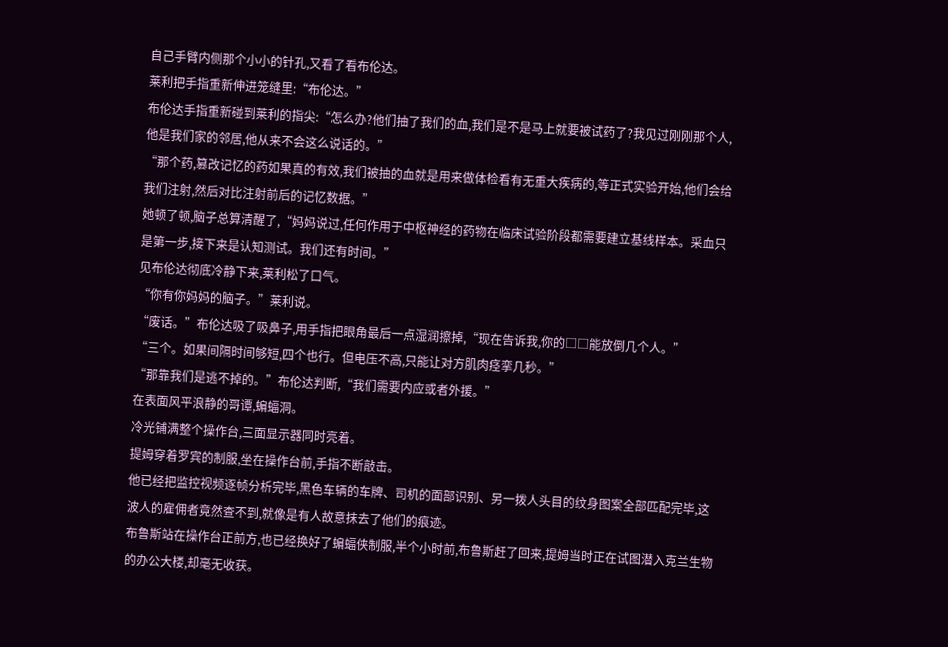自己手臂内侧那个小小的针孔,又看了看布伦达。
莱利把手指重新伸进笼缝里:“布伦达。”
布伦达手指重新碰到莱利的指尖:“怎么办?他们抽了我们的血,我们是不是马上就要被试药了?我见过刚刚那个人,他是我们家的邻居,他从来不会这么说话的。”
“那个药,篡改记忆的药如果真的有效,我们被抽的血就是用来做体检看有无重大疾病的,等正式实验开始,他们会给我们注射,然后对比注射前后的记忆数据。”
她顿了顿,脑子总算清醒了,“妈妈说过,任何作用于中枢神经的药物在临床试验阶段都需要建立基线样本。采血只是第一步,接下来是认知测试。我们还有时间。”
见布伦达彻底冷静下来,莱利松了口气。
“你有你妈妈的脑子。”莱利说。
“废话。”布伦达吸了吸鼻子,用手指把眼角最后一点湿润擦掉,“现在告诉我,你的□□能放倒几个人。”
“三个。如果间隔时间够短,四个也行。但电压不高,只能让对方肌肉痉挛几秒。”
“那靠我们是逃不掉的。”布伦达判断,“我们需要内应或者外援。”
在表面风平浪静的哥谭,蝙蝠洞。
冷光铺满整个操作台,三面显示器同时亮着。
提姆穿着罗宾的制服,坐在操作台前,手指不断敲击。
他已经把监控视频逐帧分析完毕,黑色车辆的车牌、司机的面部识别、另一拨人头目的纹身图案全部匹配完毕,这波人的雇佣者竟然查不到,就像是有人故意抹去了他们的痕迹。
布鲁斯站在操作台正前方,也已经换好了蝙蝠侠制服,半个小时前,布鲁斯赶了回来,提姆当时正在试图潜入克兰生物的办公大楼,却毫无收获。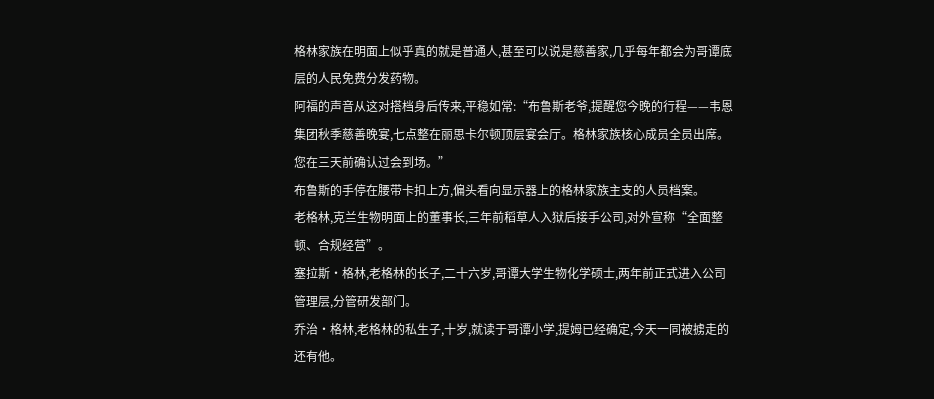格林家族在明面上似乎真的就是普通人,甚至可以说是慈善家,几乎每年都会为哥谭底层的人民免费分发药物。
阿福的声音从这对搭档身后传来,平稳如常:“布鲁斯老爷,提醒您今晚的行程——韦恩集团秋季慈善晚宴,七点整在丽思卡尔顿顶层宴会厅。格林家族核心成员全员出席。您在三天前确认过会到场。”
布鲁斯的手停在腰带卡扣上方,偏头看向显示器上的格林家族主支的人员档案。
老格林,克兰生物明面上的董事长,三年前稻草人入狱后接手公司,对外宣称“全面整顿、合规经营”。
塞拉斯·格林,老格林的长子,二十六岁,哥谭大学生物化学硕士,两年前正式进入公司管理层,分管研发部门。
乔治·格林,老格林的私生子,十岁,就读于哥谭小学,提姆已经确定,今天一同被掳走的还有他。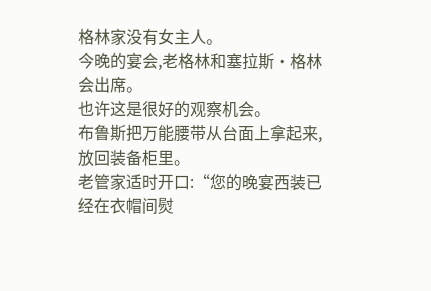格林家没有女主人。
今晚的宴会,老格林和塞拉斯·格林会出席。
也许这是很好的观察机会。
布鲁斯把万能腰带从台面上拿起来,放回装备柜里。
老管家适时开口:“您的晚宴西装已经在衣帽间熨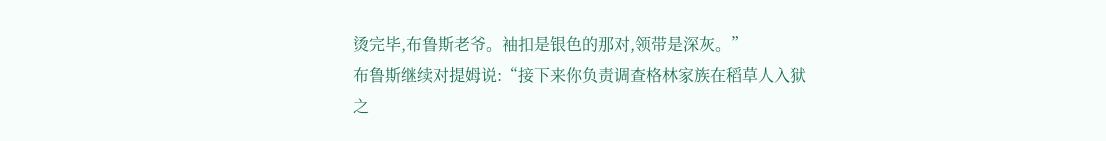烫完毕,布鲁斯老爷。袖扣是银色的那对,领带是深灰。”
布鲁斯继续对提姆说:“接下来你负责调查格林家族在稻草人入狱之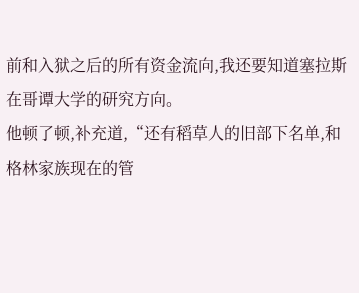前和入狱之后的所有资金流向,我还要知道塞拉斯在哥谭大学的研究方向。
他顿了顿,补充道,“还有稻草人的旧部下名单,和格林家族现在的管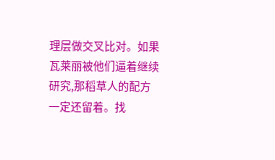理层做交叉比对。如果瓦莱丽被他们逼着继续研究,那稻草人的配方一定还留着。找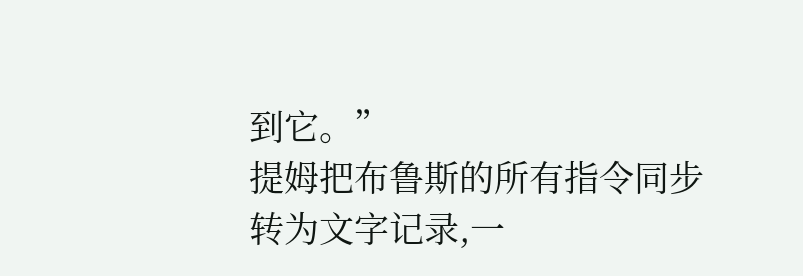到它。”
提姆把布鲁斯的所有指令同步转为文字记录,一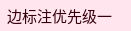边标注优先级一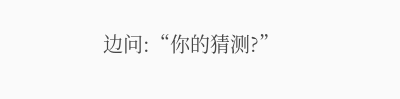边问:“你的猜测?”